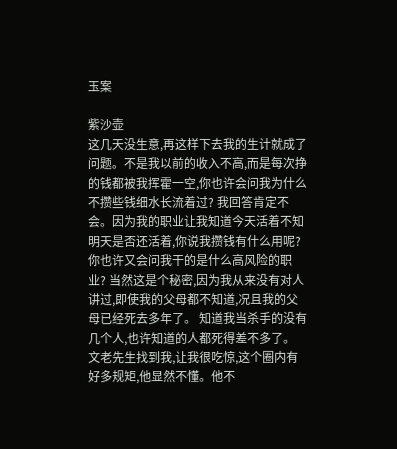玉案

紫沙壶
这几天没生意,再这样下去我的生计就成了问题。不是我以前的收入不高,而是每次挣的钱都被我挥霍一空,你也许会问我为什么不攒些钱细水长流着过? 我回答肯定不会。因为我的职业让我知道今天活着不知明天是否还活着,你说我攒钱有什么用呢? 你也许又会问我干的是什么高风险的职业? 当然这是个秘密,因为我从来没有对人讲过,即使我的父母都不知道,况且我的父母已经死去多年了。 知道我当杀手的没有几个人,也许知道的人都死得差不多了。 文老先生找到我,让我很吃惊,这个圈内有好多规矩,他显然不懂。他不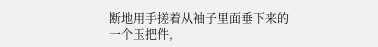断地用手搓着从袖子里面垂下来的一个玉把件,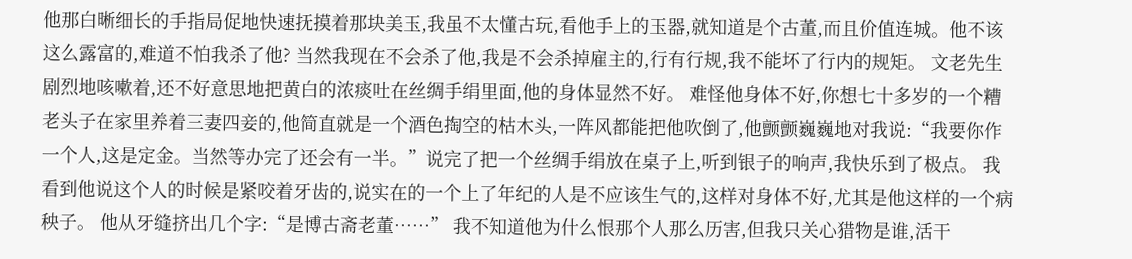他那白晰细长的手指局促地快速抚摸着那块美玉,我虽不太懂古玩,看他手上的玉器,就知道是个古董,而且价值连城。他不该这么露富的,难道不怕我杀了他? 当然我现在不会杀了他,我是不会杀掉雇主的,行有行规,我不能坏了行内的规矩。 文老先生剧烈地咳嗽着,还不好意思地把黄白的浓痰吐在丝绸手绢里面,他的身体显然不好。 难怪他身体不好,你想七十多岁的一个糟老头子在家里养着三妻四妾的,他简直就是一个酒色掏空的枯木头,一阵风都能把他吹倒了,他颤颤巍巍地对我说:“我要你作一个人,这是定金。当然等办完了还会有一半。”说完了把一个丝绸手绢放在桌子上,听到银子的响声,我快乐到了极点。 我看到他说这个人的时候是紧咬着牙齿的,说实在的一个上了年纪的人是不应该生气的,这样对身体不好,尤其是他这样的一个病秧子。 他从牙缝挤出几个字:“是博古斋老董……” 我不知道他为什么恨那个人那么历害,但我只关心猎物是谁,活干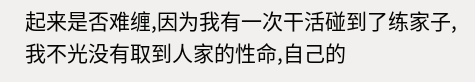起来是否难缠,因为我有一次干活碰到了练家子,我不光没有取到人家的性命,自己的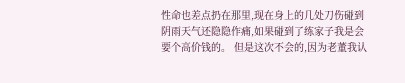性命也差点扔在那里,现在身上的几处刀伤碰到阴雨天气还隐隐作痛,如果碰到了练家子我是会要个高价钱的。 但是这次不会的,因为老董我认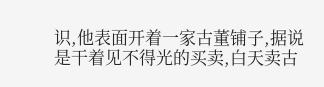识,他表面开着一家古董铺子,据说是干着见不得光的买卖,白天卖古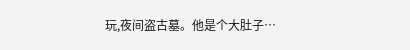玩,夜间盗古墓。他是个大肚子…